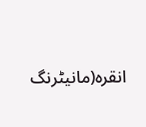انقرہ(مانیٹرنگ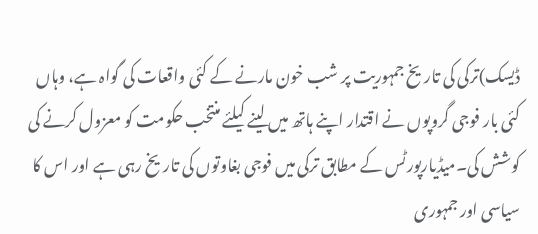ڈیسک)ترکی کی تاریخ جمہوریت پر شب خون مارنے کے کئی واقعات کی گواہ ہے، وہاں کئی بار فوجی گروپوں نے اقتدار اپنے ہاتھ میں لینے کیلئے منتخب حکومت کو معزول کرنے کی کوشش کی۔میڈیارپورٹس کے مطابق ترکی میں فوجی بغاوتوں کی تاریخ رہی ہے اور اس کا سیاسی اور جمہوری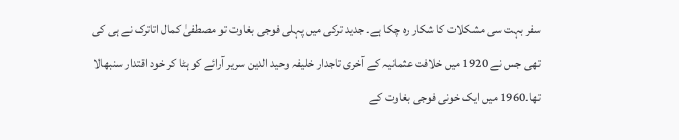سفر بہت سی مشکلات کا شکار رہ چکا ہے۔ جدید ترکی میں پہلی فوجی بغاوت تو مصطفیٰ کمال اتاترک نے ہی کی تھی جس نے 1920 میں خلافت عثمانیہ کے آخری تاجدار خلیفہ وحید الدین سریر آرائے کو ہٹا کر خود اقتدار سنبھالا تھا۔1960 میں ایک خونی فوجی بغاوت کے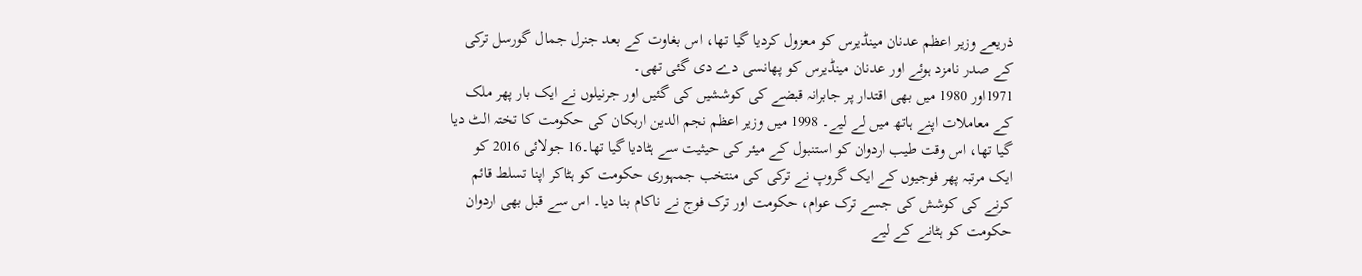ذریعے وزیر اعظم عدنان مینڈیرس کو معزول کردیا گیا تھا، اس بغاوت کے بعد جنرل جمال گورسل ترکی کے صدر نامزد ہوئے اور عدنان مینڈیرس کو پھانسی دے دی گئی تھی۔
1971اور 1980 میں بھی اقتدار پر جابرانہ قبضے کی کوششیں کی گئیں اور جرنیلوں نے ایک بار پھر ملک کے معاملات اپنے ہاتھ میں لے لیے۔ 1998 میں وزیر اعظم نجم الدین اربکان کی حکومت کا تختہ الٹ دیا گیا تھا، اس وقت طیب اردوان کو استنبول کے میئر کی حیثیت سے ہٹادیا گیا تھا۔16 جولائی 2016 کو ایک مرتبہ پھر فوجیوں کے ایک گروپ نے ترکی کی منتخب جمہوری حکومت کو ہٹاکر اپنا تسلط قائم کرنے کی کوشش کی جسے ترک عوام، حکومت اور ترک فوج نے ناکام بنا دیا۔ اس سے قبل بھی اردوان حکومت کو ہٹانے کے لیے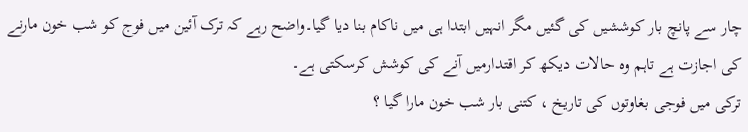چار سے پانچ بار کوششیں کی گئیں مگر انہیں ابتدا ہی میں ناکام بنا دیا گیا۔واضح رہے کہ ترک آئین میں فوج کو شب خون مارنے کی اجازت ہے تاہم وہ حالات دیکھ کر اقتدارمیں آنے کی کوشش کرسکتی ہے۔
ترکی میں فوجی بغاوتوں کی تاریخ ، کتنی بار شب خون مارا گیا ؟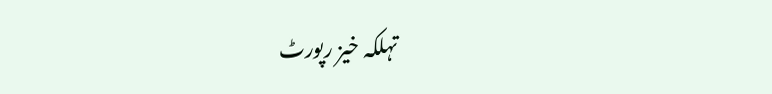تہلکہ خیز رپورٹ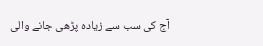آج کی سب سے زیادہ پڑھی جانے والی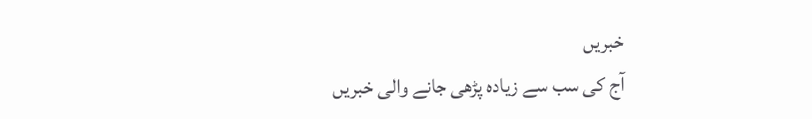خبریں
آج کی سب سے زیادہ پڑھی جانے والی خبریں